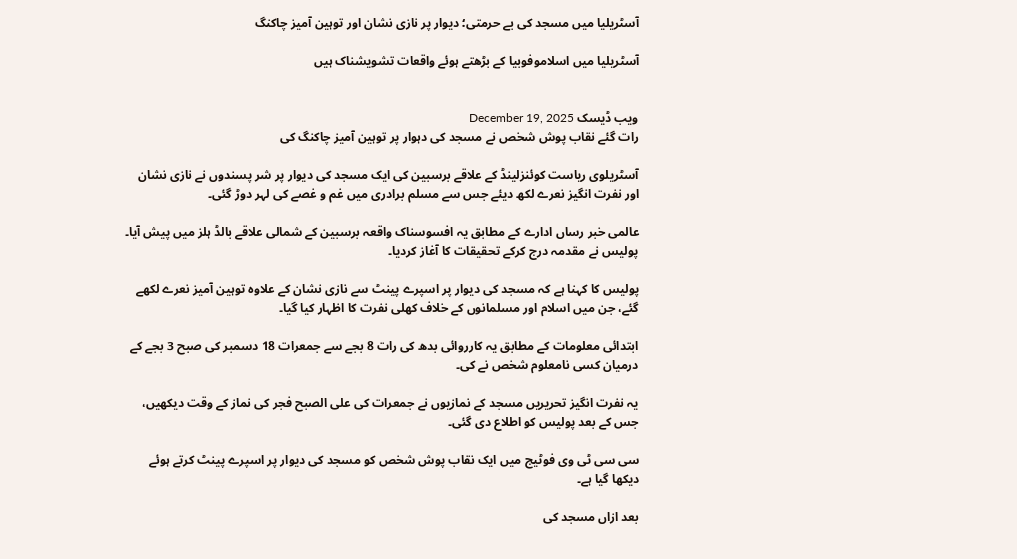آسٹریلیا میں مسجد کی بے حرمتی؛ دیوار پر نازی نشان اور توہین آمیز چاکنگ

آسٹریلیا میں اسلاموفوبیا کے بڑھتے ہوئے واقعات تشویشناک ہیں


ویب ڈیسک December 19, 2025
رات گئے نقاب پوش شخص نے مسجد کی دہوار پر توہین آمیز چاکنگ کی

آسٹریلوی ریاست کوئنزلینڈ کے علاقے برسبین کی ایک مسجد کی دیوار پر شر پسندوں نے نازی نشان اور نفرت انگیز نعرے لکھ دیئے جس سے مسلم برادری میں غم و غصے کی لہر دوڑ گئی۔

عالمی خبر رساں ادارے کے مطابق یہ افسوسناک واقعہ برسبین کے شمالی علاقے بالڈ ہلز میں پیش آیا۔ پولیس نے مقدمہ درج کرکے تحقیقات کا آغاز کردیا۔

پولیس کا کہنا ہے کہ مسجد کی دیوار پر اسپرے پینٹ سے نازی نشان کے علاوہ توہین آمیز نعرے لکھے گئے، جن میں اسلام اور مسلمانوں کے خلاف کھلی نفرت کا اظہار کیا گیا۔

ابتدائی معلومات کے مطابق یہ کارروائی بدھ کی رات 8 بجے سے جمعرات 18 دسمبر کی صبح 3 بجے کے درمیان کسی نامعلوم شخص نے کی۔

یہ نفرت انگیز تحریریں مسجد کے نمازیوں نے جمعرات کی علی الصبح فجر کی نماز کے وقت دیکھیں، جس کے بعد پولیس کو اطلاع دی گئی۔

سی سی ٹی وی فوٹیج میں ایک نقاب پوش شخص کو مسجد کی دیوار پر اسپرے پینٹ کرتے ہوئے دیکھا گیا ہے۔

بعد ازاں مسجد کی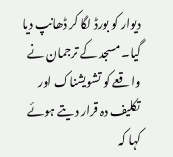دیوار کو بورڈ لگا کر ڈھانپ دیا گیا۔ مسجد کے ترجمان نے واقعے کو تشویشناک اور تکلیف دہ قرار دیتے ہوئے کہا کہ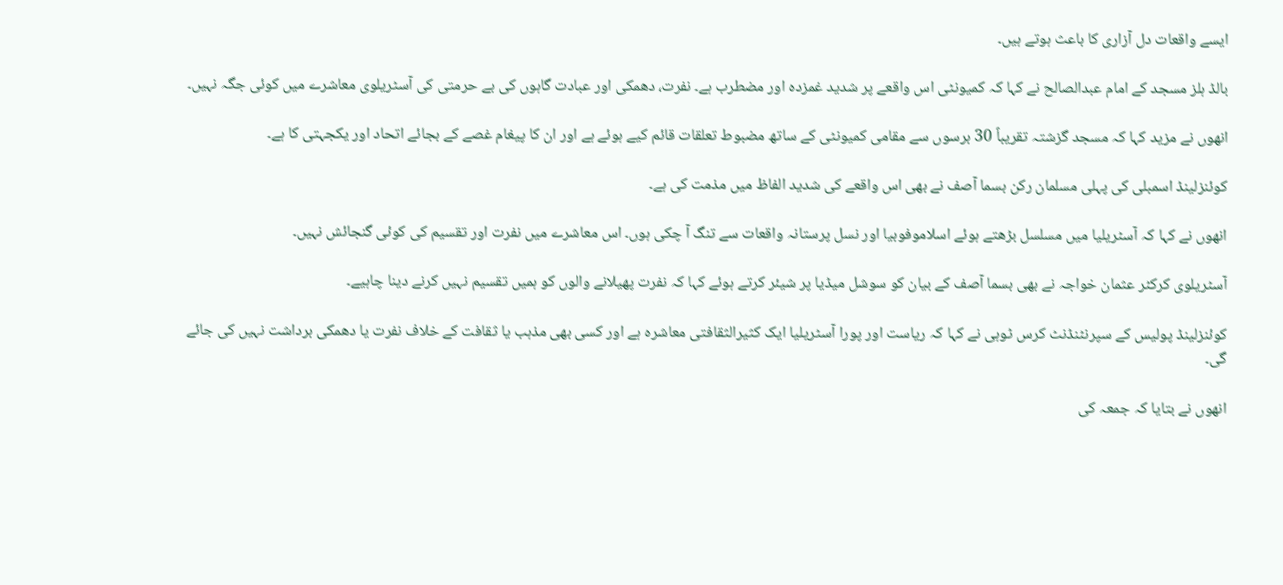ایسے واقعات دل آزاری کا باعث ہوتے ہیں۔

بالڈ ہلز مسجد کے امام عبدالصالح نے کہا کہ کمیونٹی اس واقعے پر شدید غمزدہ اور مضطرب ہے۔ نفرت، دھمکی اور عبادت گاہوں کی بے حرمتی کی آسٹریلوی معاشرے میں کوئی جگہ نہیں۔

انھوں نے مزید کہا کہ مسجد گزشتہ تقریباً 30 برسوں سے مقامی کمیونٹی کے ساتھ مضبوط تعلقات قائم کیے ہوئے ہے اور ان کا پیغام غصے کے بجائے اتحاد اور یکجہتی کا ہے۔

کوئنزلینڈ اسمبلی کی پہلی مسلمان رکن بسما آصف نے بھی اس واقعے کی شدید الفاظ میں مذمت کی ہے۔

انھوں نے کہا کہ آسٹریلیا میں مسلسل بڑھتے ہوئے اسلاموفوبیا اور نسل پرستانہ واقعات سے تنگ آ چکی ہوں۔ اس معاشرے میں نفرت اور تقسیم کی کوئی گنجائش نہیں۔

آسٹریلوی کرکٹر عثمان خواجہ نے بھی بسما آصف کے بیان کو سوشل میڈیا پر شیئر کرتے ہوئے کہا کہ نفرت پھیلانے والوں کو ہمیں تقسیم نہیں کرنے دینا چاہیے۔

کوئنزلینڈ پولیس کے سپرنٹنڈنٹ کرس ٹوہی نے کہا کہ ریاست اور پورا آسٹریلیا ایک کثیرالثقافتی معاشرہ ہے اور کسی بھی مذہب یا ثقافت کے خلاف نفرت یا دھمکی برداشت نہیں کی جائے گی۔

انھوں نے بتایا کہ جمعہ کی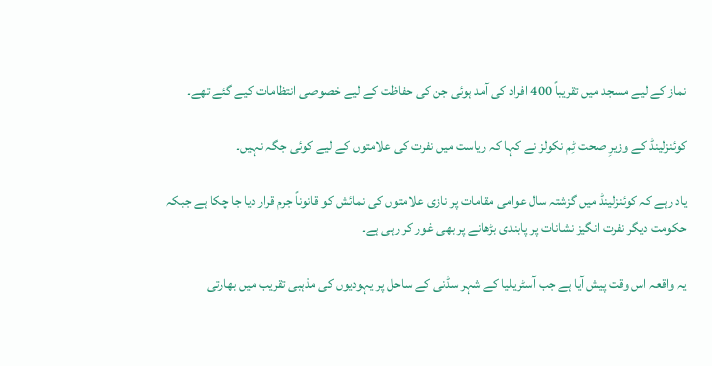نماز کے لیے مسجد میں تقریباً 400 افراد کی آمد ہوئی جن کی حفاظت کے لیے خصوصی انتظامات کیے گئے تھے۔

کوئنزلینڈ کے وزیرِ صحت ٹِم نکولز نے کہا کہ ریاست میں نفرت کی علامتوں کے لیے کوئی جگہ نہیں۔

یاد رہے کہ کوئنزلینڈ میں گزشتہ سال عوامی مقامات پر نازی علامتوں کی نمائش کو قانوناً جرم قرار دیا جا چکا ہے جبکہ حکومت دیگر نفرت انگیز نشانات پر پابندی بڑھانے پر بھی غور کر رہی ہے۔

یہ واقعہ اس وقت پیش آیا ہے جب آسٹریلیا کے شہر سڈنی کے ساحل پر یہودیوں کی مذہبی تقریب میں بھارتی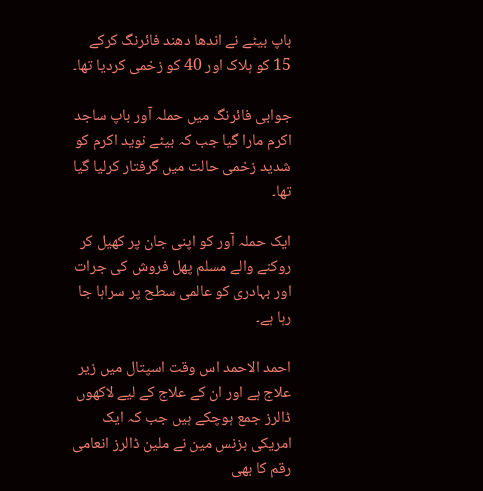باپ بیٹے نے اندھا دھند فائرنگ کرکے 15 کو ہلاک اور 40 کو زخمی کردیا تھا۔

جوابی فائرنگ میں حملہ آور باپ ساجد اکرم مارا گیا جب کہ بیٹے نوید اکرم کو شدید زخمی حالت میں گرفتار کرلیا گیا تھا۔

ایک حملہ آور کو اپنی جان پر کھیل کر روکنے والے مسلم پھل فروش کی جرات اور بہادری کو عالمی سطح پر سراہا جا رہا ہے۔

احمد الاحمد اس وقت اسپتال میں زیر علاج ہے اور ان کے علاج کے لیے لاکھوں ڈالرز جمع ہوچکے ہیں جب کہ ایک امریکی بزنس مین نے ملین ڈالرز انعامی رقم کا بھی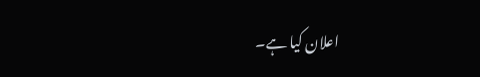اعلان کیا ہے۔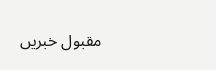مقبول خبریں